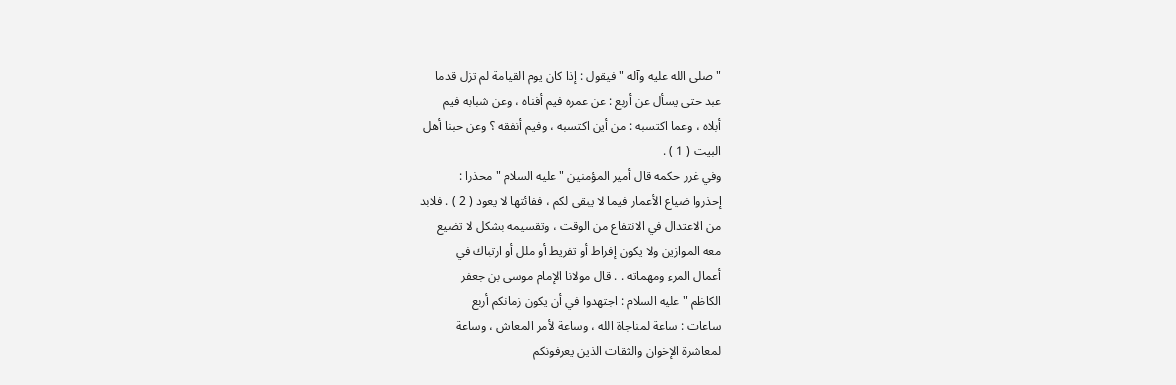" صلى الله عليه وآله " فيقول : إذا كان يوم القيامة لم تزل قدما
عبد حتى يسأل عن أربع : عن عمره فيم أفناه ، وعن شبابه فيم
أبلاه ، وعما اكتسبه : من أين اكتسبه ، وفيم أنفقه ؟ وعن حبنا أهل
البيت ( 1 ) .
وفي غرر حكمه قال أمير المؤمنين " عليه السلام " محذرا :
إحذروا ضياع الأعمار فيما لا يبقى لكم ، ففائتها لا يعود ( 2 ) . فلابد
من الاعتدال في الانتفاع من الوقت ، وتقسيمه بشكل لا تضيع
معه الموازين ولا يكون إفراط أو تفريط أو ملل أو ارتباك في
أعمال المرء ومهماته . . قال مولانا الإمام موسى بن جعفر
الكاظم " عليه السلام : اجتهدوا في أن يكون زمانكم أربع
ساعات : ساعة لمناجاة الله ، وساعة لأمر المعاش ، وساعة
لمعاشرة الإخوان والثقات الذين يعرفونكم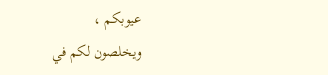عيوبكم ،
ويخلصون لكم في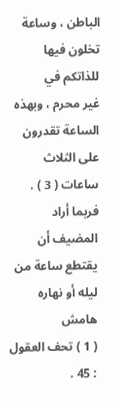الباطن ، وساعة تخلون فيها للذاتكم في
غير محرم ، وبهذه الساعة تقدرون على الثلاث ساعات ( 3 ) .
فربما أراد المضيف أن يقتطع ساعة من ليله أو نهاره
هامش
( 1 ) تحف العقول : 45 .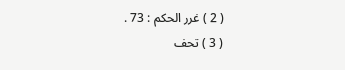( 2 ) غرر الحكم : 73 .
( 3 ) تحف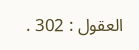العقول : 302 .